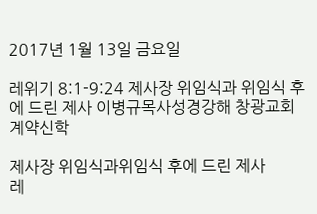2017년 1월 13일 금요일

레위기 8:1-9:24 제사장 위임식과 위임식 후에 드린 제사 이병규목사성경강해 창광교회 계약신학

제사장 위임식과위임식 후에 드린 제사
레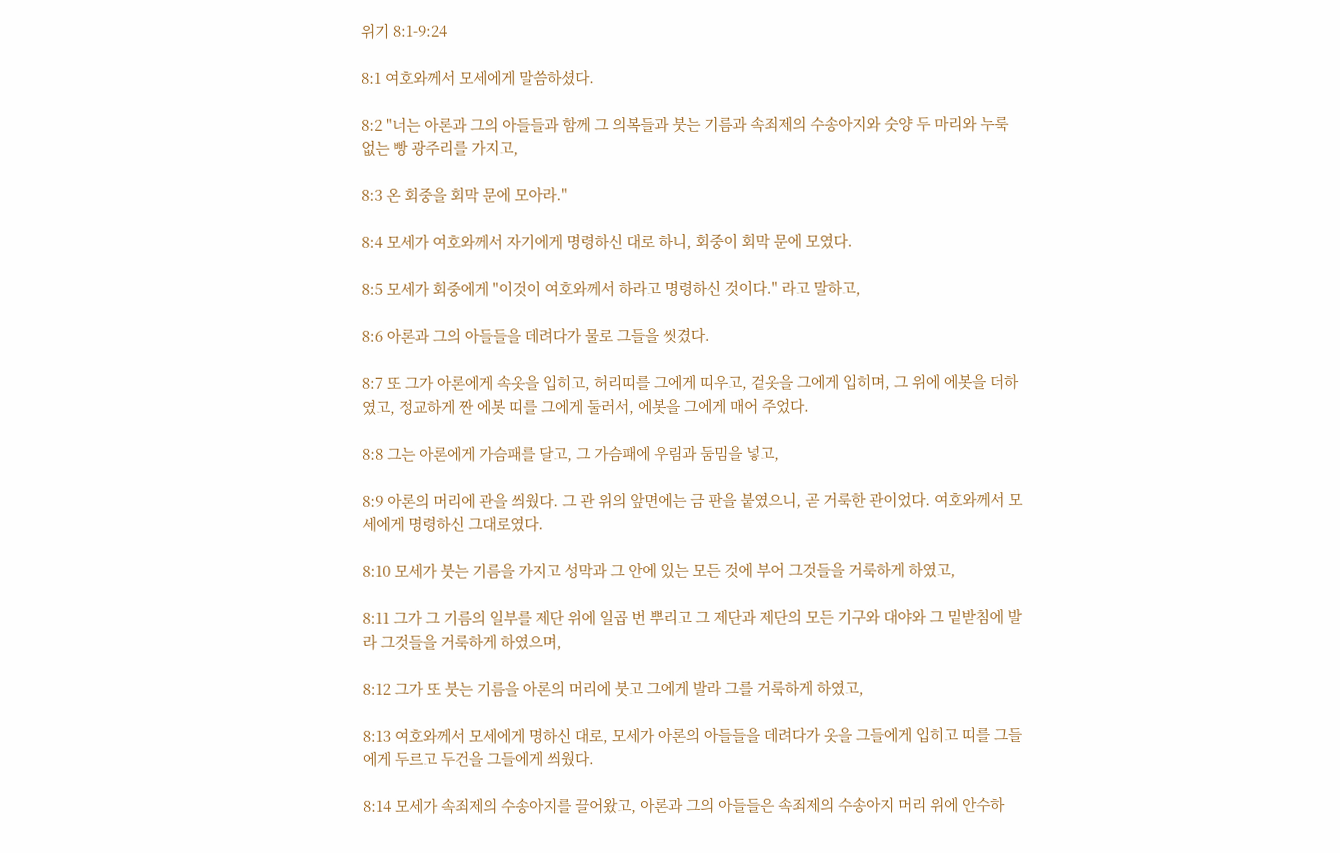위기 8:1-9:24

8:1 여호와께서 모세에게 말씀하셨다.

8:2 "너는 아론과 그의 아들들과 함께 그 의복들과 붓는 기름과 속죄제의 수송아지와 숫양 두 마리와 누룩 없는 빵 광주리를 가지고,

8:3 온 회중을 회막 문에 모아라."

8:4 모세가 여호와께서 자기에게 명령하신 대로 하니, 회중이 회막 문에 모였다.

8:5 모세가 회중에게 "이것이 여호와께서 하라고 명령하신 것이다." 라고 말하고,

8:6 아론과 그의 아들들을 데려다가 물로 그들을 씻겼다.

8:7 또 그가 아론에게 속옷을 입히고, 허리띠를 그에게 띠우고, 겉옷을 그에게 입히며, 그 위에 에봇을 더하였고, 정교하게 짠 에봇 띠를 그에게 둘러서, 에봇을 그에게 매어 주었다.

8:8 그는 아론에게 가슴패를 달고, 그 가슴패에 우림과 둠밈을 넣고,

8:9 아론의 머리에 관을 씌웠다. 그 관 위의 앞면에는 금 판을 붙였으니, 곧 거룩한 관이었다. 여호와께서 모세에게 명령하신 그대로였다.

8:10 모세가 붓는 기름을 가지고 성막과 그 안에 있는 모든 것에 부어 그것들을 거룩하게 하였고,

8:11 그가 그 기름의 일부를 제단 위에 일곱 번 뿌리고 그 제단과 제단의 모든 기구와 대야와 그 밑받침에 발라 그것들을 거룩하게 하였으며,

8:12 그가 또 붓는 기름을 아론의 머리에 붓고 그에게 발라 그를 거룩하게 하였고,

8:13 여호와께서 모세에게 명하신 대로, 모세가 아론의 아들들을 데려다가 옷을 그들에게 입히고 띠를 그들에게 두르고 두건을 그들에게 씌웠다.

8:14 모세가 속죄제의 수송아지를 끌어왔고, 아론과 그의 아들들은 속죄제의 수송아지 머리 위에 안수하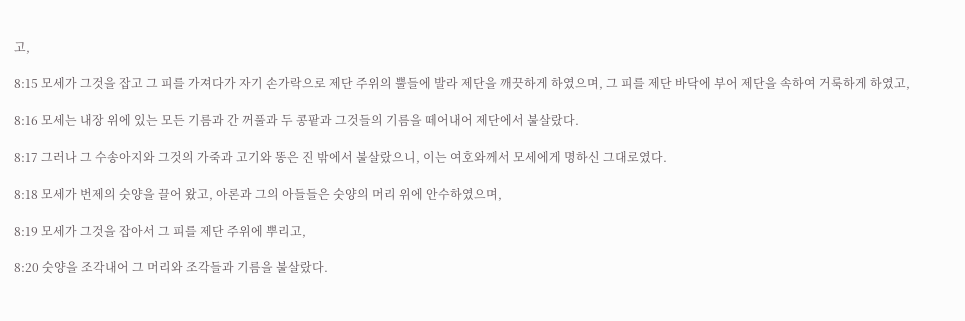고,

8:15 모세가 그것을 잡고 그 피를 가져다가 자기 손가락으로 제단 주위의 뿔들에 발라 제단을 깨끗하게 하였으며, 그 피를 제단 바닥에 부어 제단을 속하여 거룩하게 하였고,

8:16 모세는 내장 위에 있는 모든 기름과 간 꺼풀과 두 콩팥과 그것들의 기름을 떼어내어 제단에서 불살랐다.

8:17 그러나 그 수송아지와 그것의 가죽과 고기와 똥은 진 밖에서 불살랐으니, 이는 여호와께서 모세에게 명하신 그대로였다.

8:18 모세가 번제의 숫양을 끌어 왔고, 아론과 그의 아들들은 숫양의 머리 위에 안수하였으며,

8:19 모세가 그것을 잡아서 그 피를 제단 주위에 뿌리고,

8:20 숫양을 조각내어 그 머리와 조각들과 기름을 불살랐다.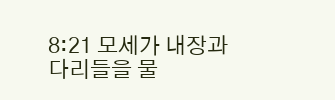8:21 모세가 내장과 다리들을 물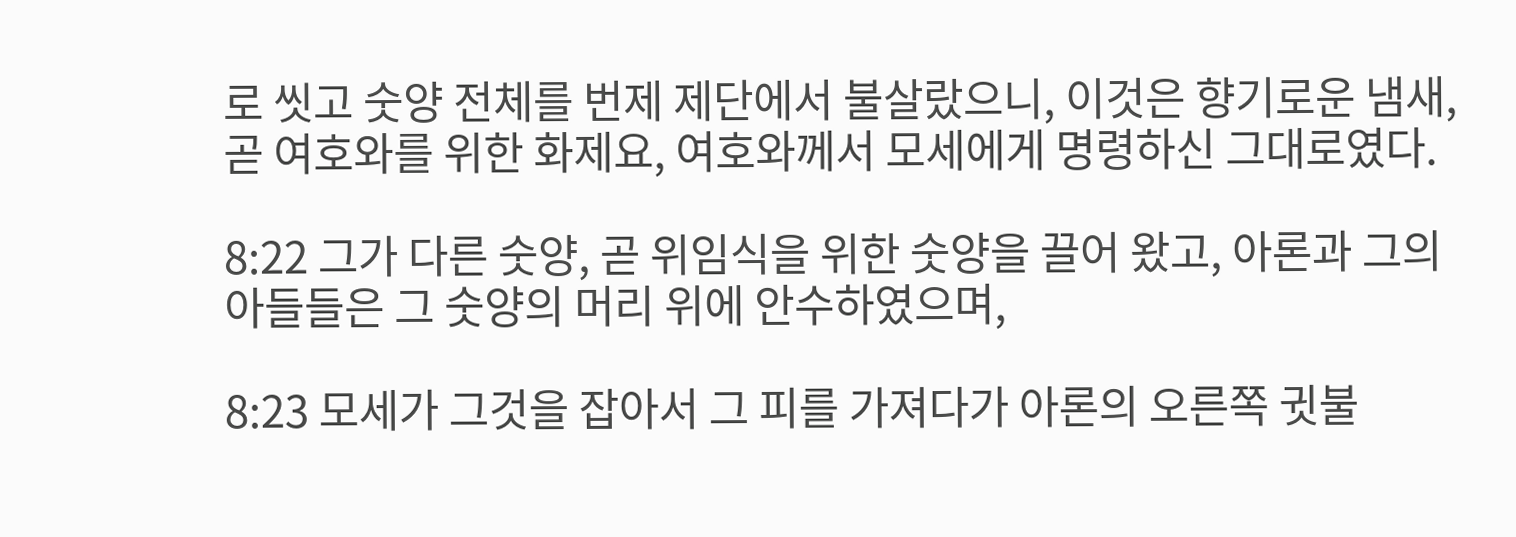로 씻고 숫양 전체를 번제 제단에서 불살랐으니, 이것은 향기로운 냄새, 곧 여호와를 위한 화제요, 여호와께서 모세에게 명령하신 그대로였다.

8:22 그가 다른 숫양, 곧 위임식을 위한 숫양을 끌어 왔고, 아론과 그의 아들들은 그 숫양의 머리 위에 안수하였으며,

8:23 모세가 그것을 잡아서 그 피를 가져다가 아론의 오른쪽 귓불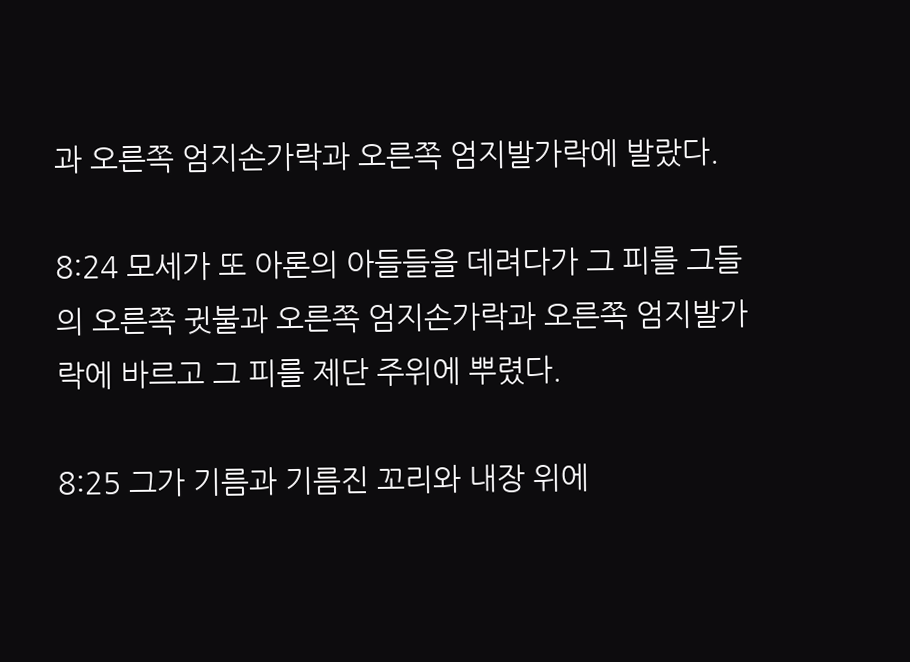과 오른쪽 엄지손가락과 오른쪽 엄지발가락에 발랐다.

8:24 모세가 또 아론의 아들들을 데려다가 그 피를 그들의 오른쪽 귓불과 오른쪽 엄지손가락과 오른쪽 엄지발가락에 바르고 그 피를 제단 주위에 뿌렸다.

8:25 그가 기름과 기름진 꼬리와 내장 위에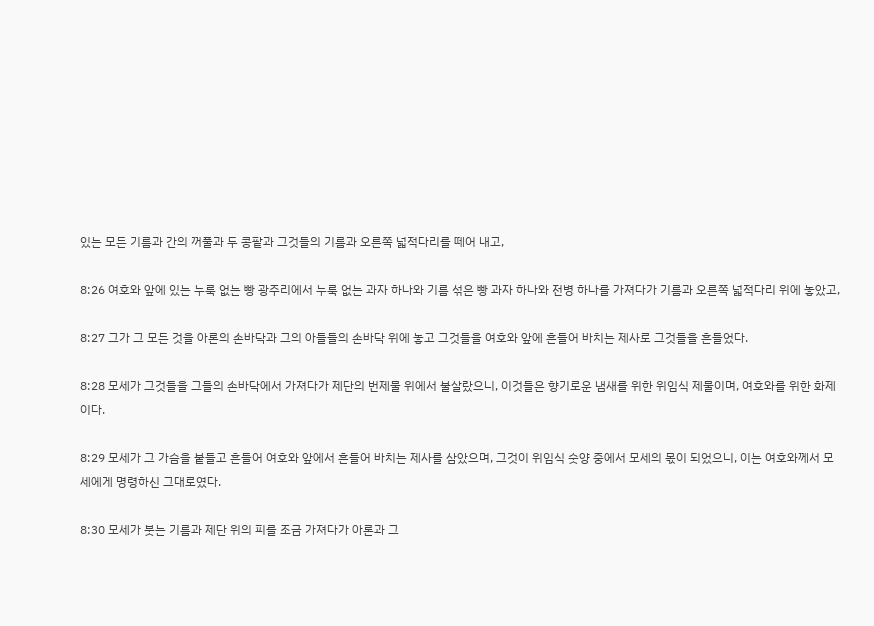있는 모든 기름과 간의 꺼풀과 두 콩팥과 그것들의 기름과 오른쪽 넓적다리를 떼어 내고,

8:26 여호와 앞에 있는 누룩 없는 빵 광주리에서 누룩 없는 과자 하나와 기름 섞은 빵 과자 하나와 전병 하나를 가져다가 기름과 오른쪽 넓적다리 위에 놓았고,

8:27 그가 그 모든 것을 아론의 손바닥과 그의 아들들의 손바닥 위에 놓고 그것들을 여호와 앞에 흔들어 바치는 제사로 그것들을 흔들었다.

8:28 모세가 그것들을 그들의 손바닥에서 가져다가 제단의 번제물 위에서 불살랐으니, 이것들은 향기로운 냄새를 위한 위임식 제물이며, 여호와를 위한 화제이다.

8:29 모세가 그 가슴을 붙들고 흔들어 여호와 앞에서 흔들어 바치는 제사를 삼았으며, 그것이 위임식 숫양 중에서 모세의 몫이 되었으니, 이는 여호와께서 모세에게 명령하신 그대로였다.

8:30 모세가 붓는 기름과 제단 위의 피를 조금 가져다가 아론과 그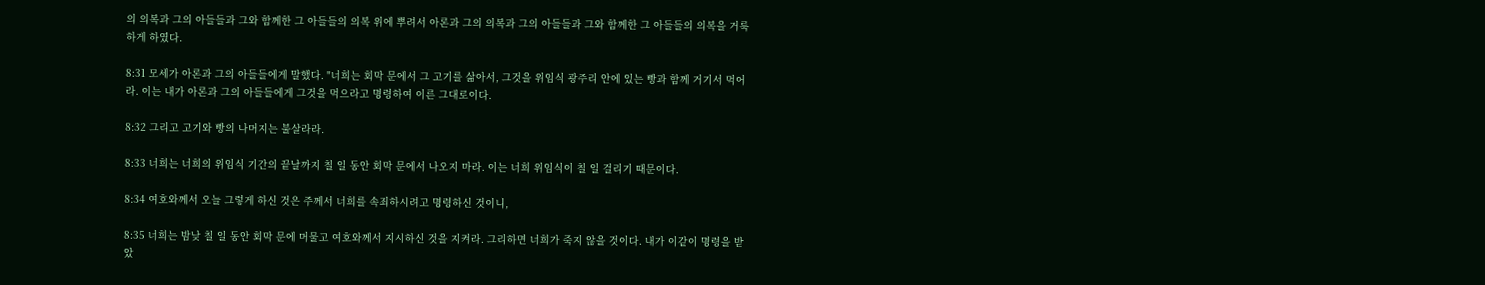의 의복과 그의 아들들과 그와 함께한 그 아들들의 의복 위에 뿌려서 아론과 그의 의복과 그의 아들들과 그와 함께한 그 아들들의 의복을 거룩하게 하였다.

8:31 모세가 아론과 그의 아들들에게 말했다. "너희는 회막 문에서 그 고기를 삶아서, 그것을 위임식 광주리 안에 있는 빵과 함께 거기서 먹어라. 이는 내가 아론과 그의 아들들에게 그것을 먹으라고 명령하여 이른 그대로이다.

8:32 그리고 고기와 빵의 나머지는 불살라라.

8:33 너희는 너희의 위임식 기간의 끝날까지 칠 일 동안 회막 문에서 나오지 마라. 이는 너희 위임식이 칠 일 걸리기 때문이다.

8:34 여호와께서 오늘 그렇게 하신 것은 주께서 너희를 속죄하시려고 명령하신 것이니,

8:35 너희는 밤낮 칠 일 동안 회막 문에 머물고 여호와께서 지시하신 것을 지켜라. 그리하면 너희가 죽지 않을 것이다. 내가 이같이 명령을 받았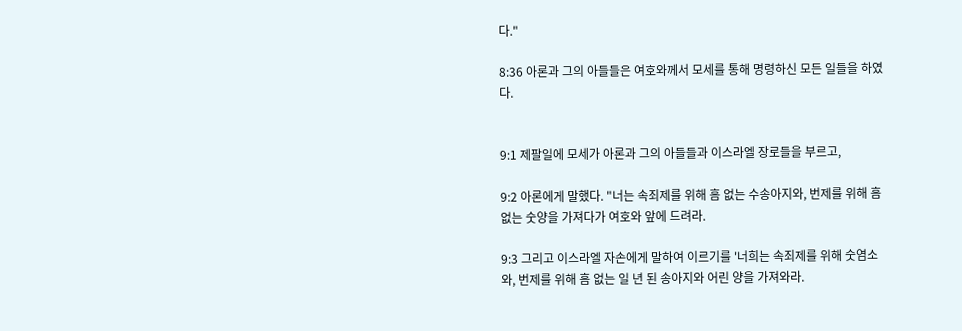다."

8:36 아론과 그의 아들들은 여호와께서 모세를 통해 명령하신 모든 일들을 하였다.


9:1 제팔일에 모세가 아론과 그의 아들들과 이스라엘 장로들을 부르고,

9:2 아론에게 말했다. "너는 속죄제를 위해 흠 없는 수송아지와, 번제를 위해 흠 없는 숫양을 가져다가 여호와 앞에 드려라.

9:3 그리고 이스라엘 자손에게 말하여 이르기를 '너희는 속죄제를 위해 숫염소와, 번제를 위해 흠 없는 일 년 된 송아지와 어린 양을 가져와라.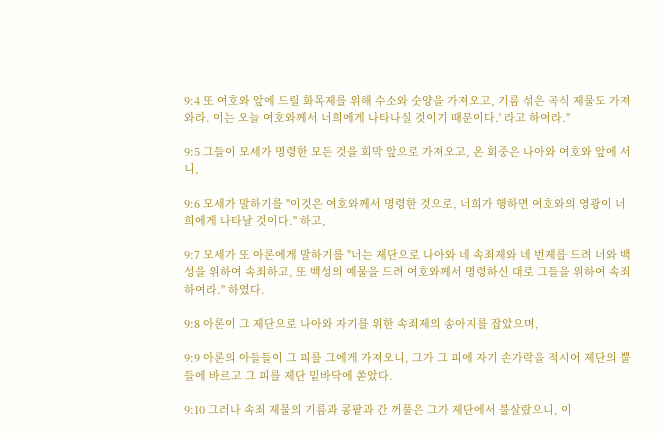9:4 또 여호와 앞에 드릴 화목제를 위해 수소와 숫양을 가져오고, 기름 섞은 곡식 제물도 가져와라. 이는 오늘 여호와께서 너희에게 나타나실 것이기 때문이다.' 라고 하여라."

9:5 그들이 모세가 명령한 모든 것을 회막 앞으로 가져오고, 온 회중은 나아와 여호와 앞에 서니,

9:6 모세가 말하기를 "이것은 여호와께서 명령한 것으로, 너희가 행하면 여호와의 영광이 너희에게 나타날 것이다." 하고,

9:7 모세가 또 아론에게 말하기를 "너는 제단으로 나아와 네 속죄제와 네 번제를 드려 너와 백성을 위하여 속죄하고, 또 백성의 예물을 드려 여호와께서 명령하신 대로 그들을 위하여 속죄하여라." 하였다.

9:8 아론이 그 제단으로 나아와 자기를 위한 속죄제의 송아지를 잡았으며,

9:9 아론의 아들들이 그 피를 그에게 가져오니, 그가 그 피에 자기 손가락을 적시어 제단의 뿔들에 바르고 그 피를 제단 밑바닥에 쏟았다.

9:10 그러나 속죄 제물의 기름과 콩팥과 간 꺼풀은 그가 제단에서 불살랐으니, 이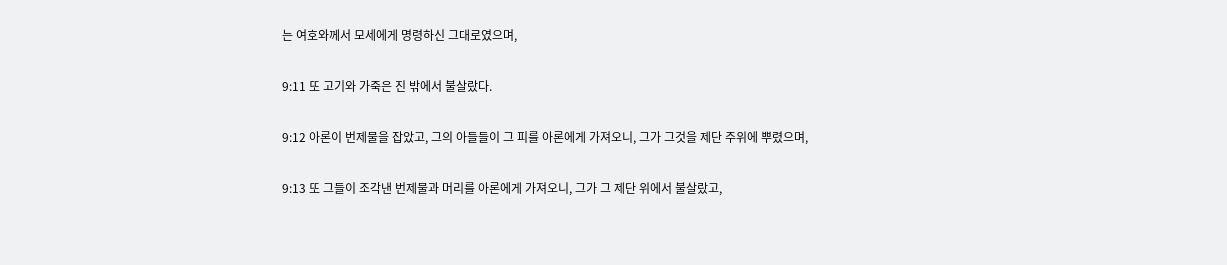는 여호와께서 모세에게 명령하신 그대로였으며,

9:11 또 고기와 가죽은 진 밖에서 불살랐다.

9:12 아론이 번제물을 잡았고, 그의 아들들이 그 피를 아론에게 가져오니, 그가 그것을 제단 주위에 뿌렸으며,

9:13 또 그들이 조각낸 번제물과 머리를 아론에게 가져오니, 그가 그 제단 위에서 불살랐고,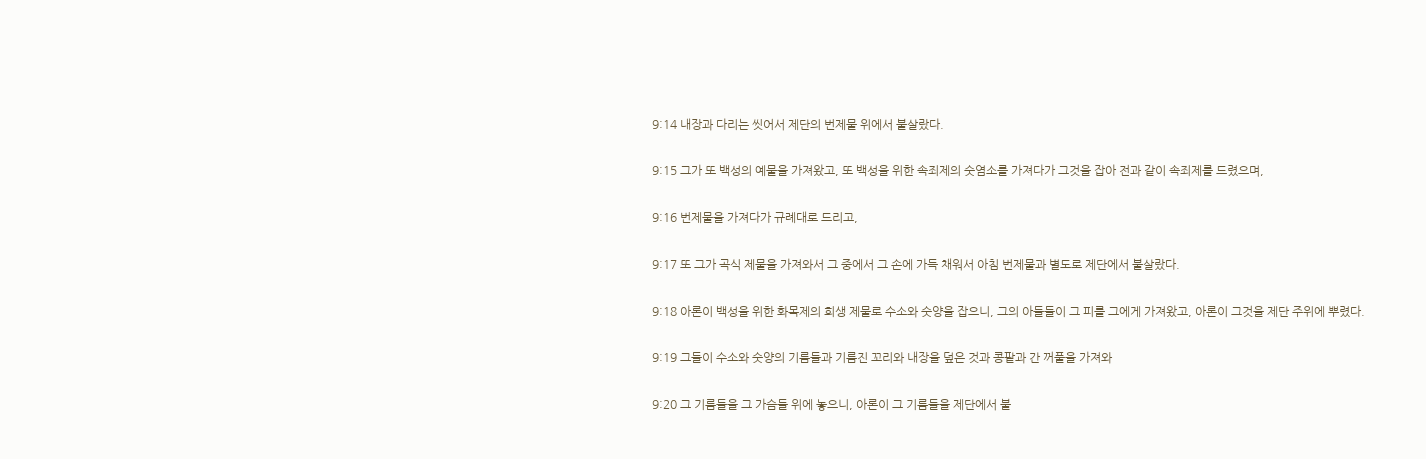9:14 내장과 다리는 씻어서 제단의 번제물 위에서 불살랐다.

9:15 그가 또 백성의 예물을 가져왔고, 또 백성을 위한 속죄제의 숫염소를 가져다가 그것을 잡아 전과 같이 속죄제를 드렸으며,

9:16 번제물을 가져다가 규례대로 드리고,

9:17 또 그가 곡식 제물을 가져와서 그 중에서 그 손에 가득 채워서 아침 번제물과 별도로 제단에서 불살랐다.

9:18 아론이 백성을 위한 화목제의 희생 제물로 수소와 숫양을 잡으니, 그의 아들들이 그 피를 그에게 가져왔고, 아론이 그것을 제단 주위에 뿌렸다.

9:19 그들이 수소와 숫양의 기름들과 기름진 꼬리와 내장을 덮은 것과 콩팥과 간 꺼풀을 가져와

9:20 그 기름들을 그 가슴들 위에 놓으니, 아론이 그 기름들을 제단에서 불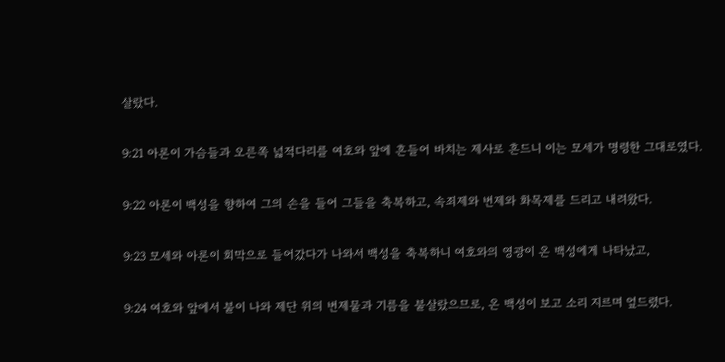살랐다.

9:21 아론이 가슴들과 오른쪽 넓적다리를 여호와 앞에 흔들어 바치는 제사로 흔드니 이는 모세가 명령한 그대로였다.

9:22 아론이 백성을 향하여 그의 손을 들어 그들을 축복하고, 속죄제와 번제와 화목제를 드리고 내려왔다.

9:23 모세와 아론이 회막으로 들어갔다가 나와서 백성을 축복하니 여호와의 영광이 온 백성에게 나타났고,

9:24 여호와 앞에서 불이 나와 제단 위의 번제물과 기름을 불살랐으므로, 온 백성이 보고 소리 지르며 엎드렸다.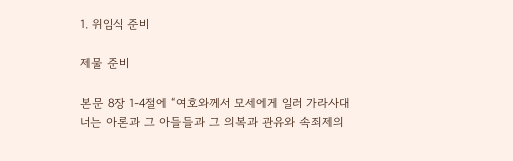1. 위임식 준비

제물 준비

본문 8장 1-4절에 “여호와께서 모세에게 일러 가라사대 너는 아론과 그 아들들과 그 의복과 관유와 속죄제의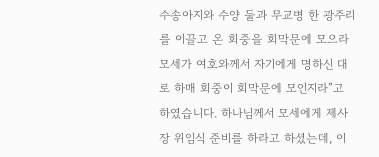수송아지와 수양 둘과 무교병 한 광주리를 이끌고 온 회중을 회막문에 모으라 모세가 여호와께서 자기에게 명하신 대로 하매 회중이 회막문에 모인지라”고 하였습니다. 하나님께서 모세에게 제사장 위임식 준비를 하라고 하셨는데, 이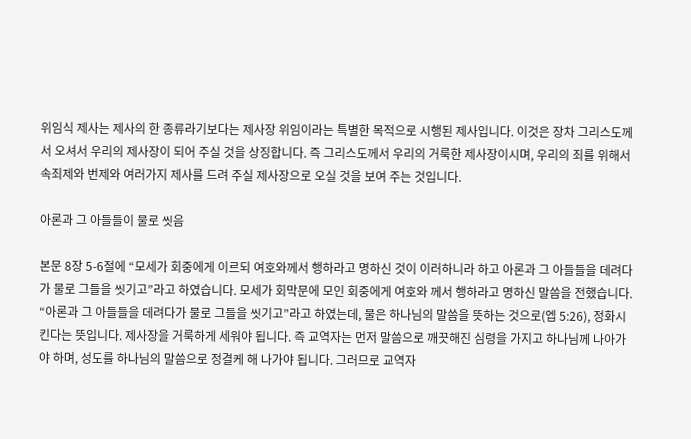위임식 제사는 제사의 한 종류라기보다는 제사장 위임이라는 특별한 목적으로 시행된 제사입니다. 이것은 장차 그리스도께서 오셔서 우리의 제사장이 되어 주실 것을 상징합니다. 즉 그리스도께서 우리의 거룩한 제사장이시며, 우리의 죄를 위해서 속죄제와 번제와 여러가지 제사를 드려 주실 제사장으로 오실 것을 보여 주는 것입니다.

아론과 그 아들들이 물로 씻음

본문 8장 5-6절에 “모세가 회중에게 이르되 여호와께서 행하라고 명하신 것이 이러하니라 하고 아론과 그 아들들을 데려다가 물로 그들을 씻기고”라고 하였습니다. 모세가 회막문에 모인 회중에게 여호와 께서 행하라고 명하신 말씀을 전했습니다. “아론과 그 아들들을 데려다가 물로 그들을 씻기고”라고 하였는데, 물은 하나님의 말씀을 뜻하는 것으로(엡 5:26), 정화시킨다는 뜻입니다. 제사장을 거룩하게 세워야 됩니다. 즉 교역자는 먼저 말씀으로 깨끗해진 심령을 가지고 하나님께 나아가야 하며, 성도를 하나님의 말씀으로 정결케 해 나가야 됩니다. 그러므로 교역자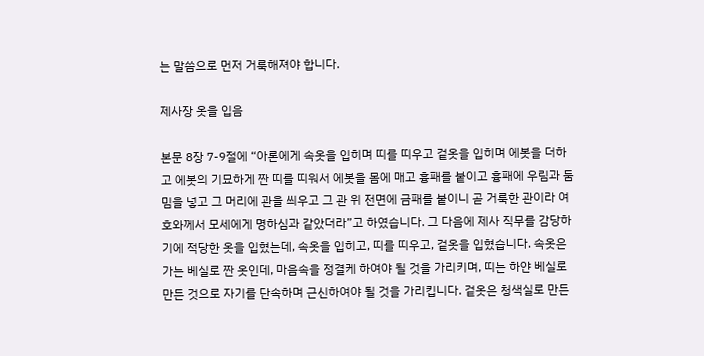는 말씀으로 먼저 거룩해져야 합니다.

제사장 옷을 입음

본문 8장 7-9절에 “아론에게 속옷을 입히며 띠를 띠우고 겉옷을 입히며 에봇을 더하고 에봇의 기묘하게 짠 띠를 띠워서 에봇을 몸에 매고 흉패를 붙이고 흉패에 우림과 둠밈을 넣고 그 머리에 관을 씌우고 그 관 위 전면에 금패를 붙이니 곧 거룩한 관이라 여호와께서 모세에게 명하심과 같았더라”고 하였습니다. 그 다음에 제사 직무를 감당하기에 적당한 옷을 입혔는데, 속옷을 입히고, 띠를 띠우고, 겉옷을 입혔습니다. 속옷은 가는 베실로 짠 옷인데, 마음속을 정결케 하여야 될 것을 가리키며, 띠는 하얀 베실로 만든 것으로 자기를 단속하며 근신하여야 될 것을 가리킵니다. 겉옷은 청색실로 만든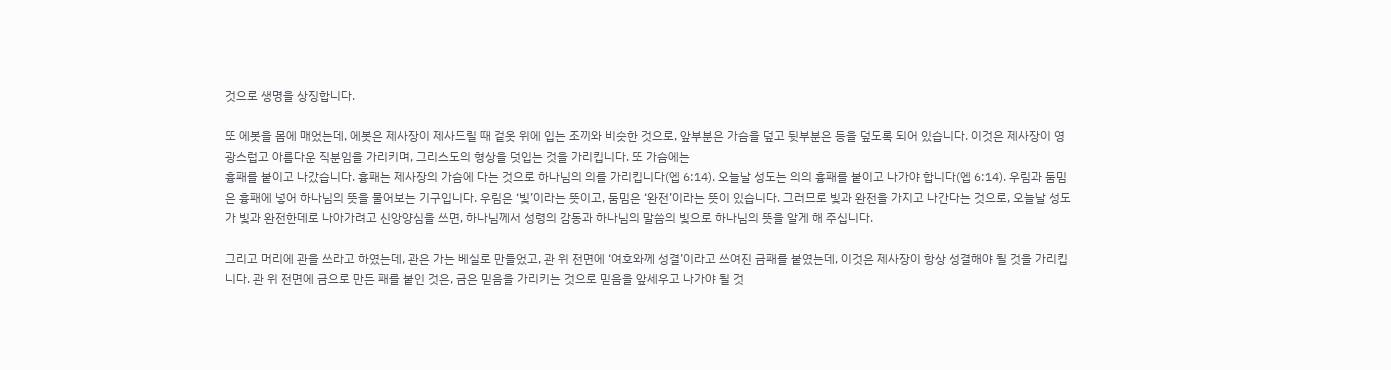것으로 생명을 상징합니다.

또 에봇을 몸에 매었는데, 에봇은 제사장이 제사드릴 때 겉옷 위에 입는 조끼와 비슷한 것으로, 앞부분은 가슴을 덮고 뒷부분은 등을 덮도록 되어 있습니다. 이것은 제사장이 영광스럽고 아름다운 직분임을 가리키며, 그리스도의 형상을 덧입는 것을 가리킵니다. 또 가슴에는
흉패를 붙이고 나갔습니다. 흉패는 제사장의 가슴에 다는 것으로 하나님의 의를 가리킵니다(엡 6:14). 오늘날 성도는 의의 흉패를 붙이고 나가야 합니다(엡 6:14). 우림과 둠밈은 흉패에 넣어 하나님의 뜻을 물어보는 기구입니다. 우림은 ‘빛’이라는 뜻이고, 둠밈은 ‘완전’이라는 뜻이 있습니다. 그러므로 빛과 완전을 가지고 나간다는 것으로, 오늘날 성도가 빛과 완전한데로 나아가려고 신앙양심을 쓰면, 하나님께서 성령의 감동과 하나님의 말씀의 빛으로 하나님의 뜻을 알게 해 주십니다.

그리고 머리에 관을 쓰라고 하였는데, 관은 가는 베실로 만들었고, 관 위 전면에 ‘여호와께 성결’이라고 쓰여진 금패를 붙였는데, 이것은 제사장이 항상 성결해야 될 것을 가리킵니다. 관 위 전면에 금으로 만든 패를 붙인 것은, 금은 믿음을 가리키는 것으로 믿음을 앞세우고 나가야 될 것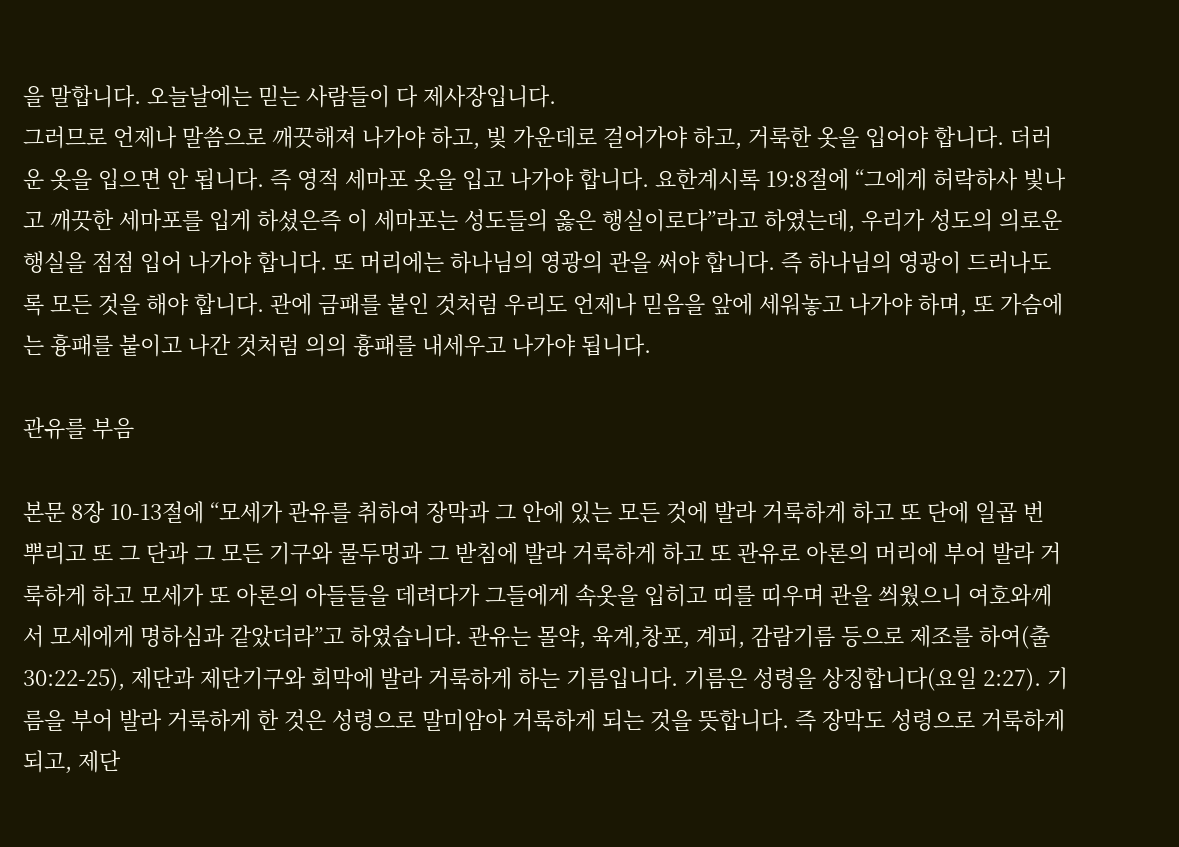을 말합니다. 오늘날에는 믿는 사람들이 다 제사장입니다.
그러므로 언제나 말씀으로 깨끗해져 나가야 하고, 빛 가운데로 걸어가야 하고, 거룩한 옷을 입어야 합니다. 더러운 옷을 입으면 안 됩니다. 즉 영적 세마포 옷을 입고 나가야 합니다. 요한계시록 19:8절에 “그에게 허락하사 빛나고 깨끗한 세마포를 입게 하셨은즉 이 세마포는 성도들의 옳은 행실이로다”라고 하였는데, 우리가 성도의 의로운 행실을 점점 입어 나가야 합니다. 또 머리에는 하나님의 영광의 관을 써야 합니다. 즉 하나님의 영광이 드러나도록 모든 것을 해야 합니다. 관에 금패를 붙인 것처럼 우리도 언제나 믿음을 앞에 세워놓고 나가야 하며, 또 가슴에는 흉패를 붙이고 나간 것처럼 의의 흉패를 내세우고 나가야 됩니다.

관유를 부음

본문 8장 10-13절에 “모세가 관유를 취하여 장막과 그 안에 있는 모든 것에 발라 거룩하게 하고 또 단에 일곱 번 뿌리고 또 그 단과 그 모든 기구와 물두멍과 그 받침에 발라 거룩하게 하고 또 관유로 아론의 머리에 부어 발라 거룩하게 하고 모세가 또 아론의 아들들을 데려다가 그들에게 속옷을 입히고 띠를 띠우며 관을 씌웠으니 여호와께서 모세에게 명하심과 같았더라”고 하였습니다. 관유는 몰약, 육계,창포, 계피, 감람기름 등으로 제조를 하여(출 30:22-25), 제단과 제단기구와 회막에 발라 거룩하게 하는 기름입니다. 기름은 성령을 상징합니다(요일 2:27). 기름을 부어 발라 거룩하게 한 것은 성령으로 말미암아 거룩하게 되는 것을 뜻합니다. 즉 장막도 성령으로 거룩하게 되고, 제단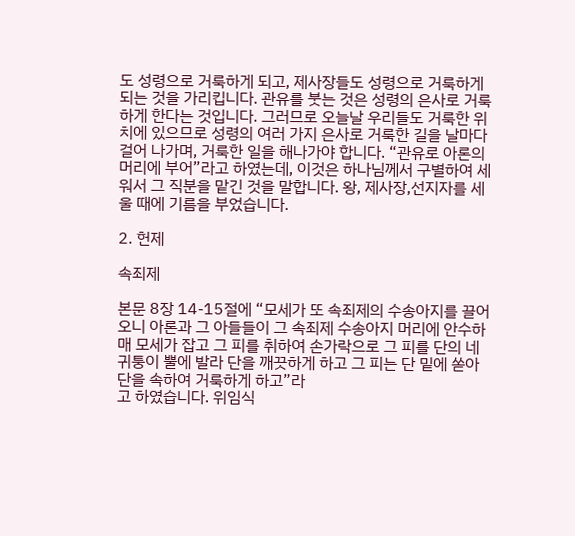도 성령으로 거룩하게 되고, 제사장들도 성령으로 거룩하게 되는 것을 가리킵니다. 관유를 붓는 것은 성령의 은사로 거룩하게 한다는 것입니다. 그러므로 오늘날 우리들도 거룩한 위치에 있으므로 성령의 여러 가지 은사로 거룩한 길을 날마다 걸어 나가며, 거룩한 일을 해나가야 합니다. “관유로 아론의 머리에 부어”라고 하였는데, 이것은 하나님께서 구별하여 세워서 그 직분을 맡긴 것을 말합니다. 왕, 제사장,선지자를 세울 때에 기름을 부었습니다.

2. 헌제

속죄제

본문 8장 14-15절에 “모세가 또 속죄제의 수송아지를 끌어오니 아론과 그 아들들이 그 속죄제 수송아지 머리에 안수하매 모세가 잡고 그 피를 취하여 손가락으로 그 피를 단의 네 귀퉁이 뿔에 발라 단을 깨끗하게 하고 그 피는 단 밑에 쏟아 단을 속하여 거룩하게 하고”라
고 하였습니다. 위임식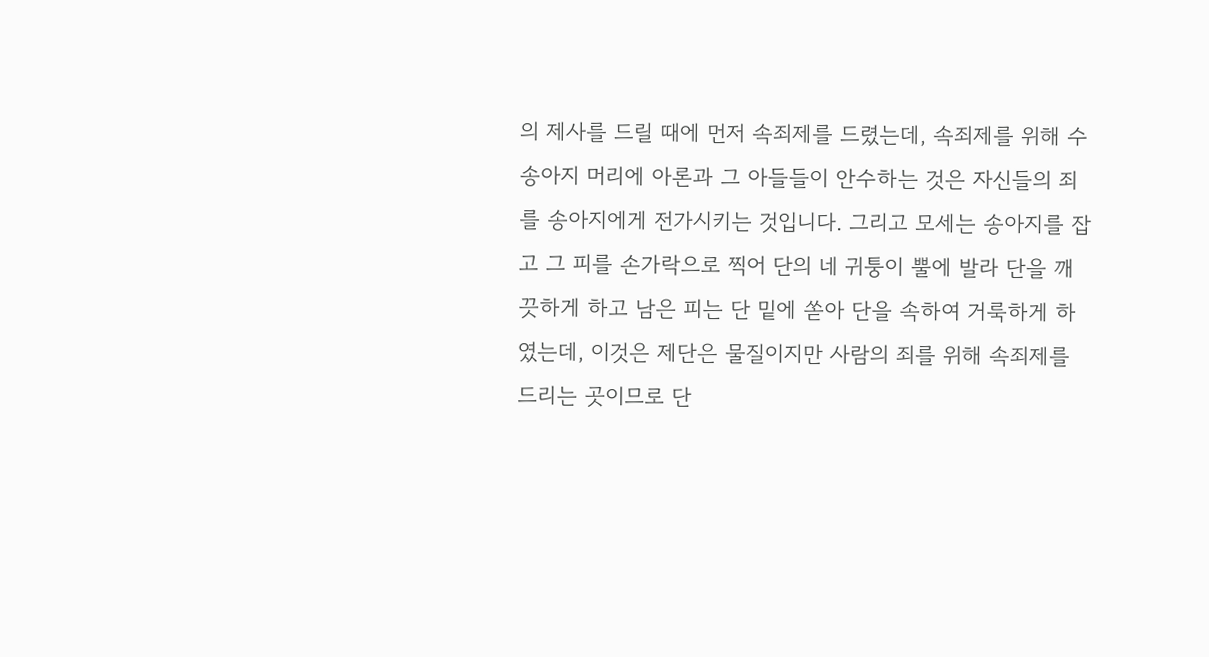의 제사를 드릴 때에 먼저 속죄제를 드렸는데, 속죄제를 위해 수송아지 머리에 아론과 그 아들들이 안수하는 것은 자신들의 죄를 송아지에게 전가시키는 것입니다. 그리고 모세는 송아지를 잡고 그 피를 손가락으로 찍어 단의 네 귀퉁이 뿔에 발라 단을 깨끗하게 하고 남은 피는 단 밑에 쏟아 단을 속하여 거룩하게 하였는데, 이것은 제단은 물질이지만 사람의 죄를 위해 속죄제를 드리는 곳이므로 단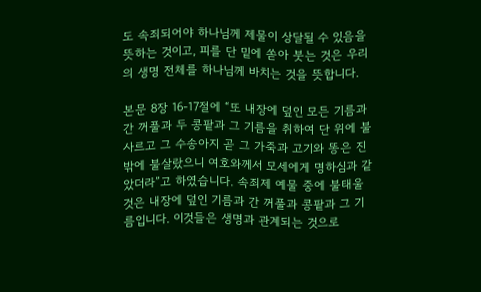도 속죄되어야 하나님께 제물이 상달될 수 있음을 뜻하는 것이고, 피를 단 밑에 쏟아 붓는 것은 우리의 생명 전체를 하나님께 바치는 것을 뜻합니다.

본문 8장 16-17절에 “또 내장에 덮인 모든 기름과 간 꺼풀과 두 콩팥과 그 기름을 취하여 단 위에 불사르고 그 수송아지 곧 그 가죽과 고기와 똥은 진 밖에 불살랐으니 여호와께서 모세에게 명하심과 같았더라”고 하였습니다. 속죄제 예물 중에 불태울 것은 내장에 덮인 기름과 간 꺼풀과 콩팥과 그 기름입니다. 이것들은 생명과 관계되는 것으로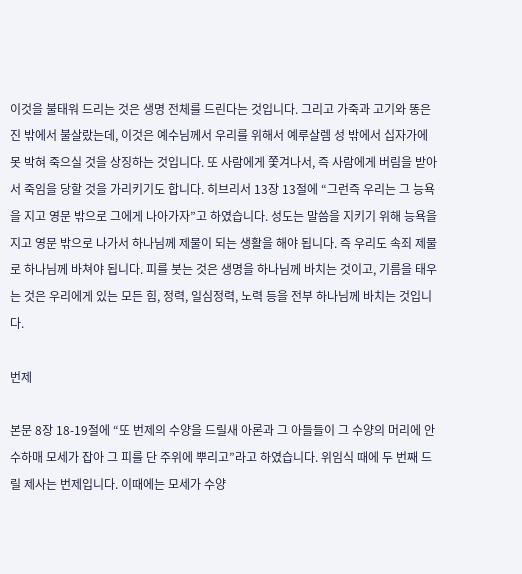이것을 불태워 드리는 것은 생명 전체를 드린다는 것입니다. 그리고 가죽과 고기와 똥은 진 밖에서 불살랐는데, 이것은 예수님께서 우리를 위해서 예루살렘 성 밖에서 십자가에 못 박혀 죽으실 것을 상징하는 것입니다. 또 사람에게 쫓겨나서, 즉 사람에게 버림을 받아서 죽임을 당할 것을 가리키기도 합니다. 히브리서 13장 13절에 “그런즉 우리는 그 능욕을 지고 영문 밖으로 그에게 나아가자”고 하였습니다. 성도는 말씀을 지키기 위해 능욕을 지고 영문 밖으로 나가서 하나님께 제물이 되는 생활을 해야 됩니다. 즉 우리도 속죄 제물로 하나님께 바쳐야 됩니다. 피를 붓는 것은 생명을 하나님께 바치는 것이고, 기름을 태우는 것은 우리에게 있는 모든 힘, 정력, 일심정력, 노력 등을 전부 하나님께 바치는 것입니다.

번제

본문 8장 18-19절에 “또 번제의 수양을 드릴새 아론과 그 아들들이 그 수양의 머리에 안수하매 모세가 잡아 그 피를 단 주위에 뿌리고”라고 하였습니다. 위임식 때에 두 번째 드릴 제사는 번제입니다. 이때에는 모세가 수양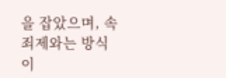을 잡았으며, 속죄제와는 방식이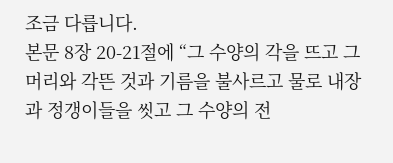조금 다릅니다.
본문 8장 20-21절에 “그 수양의 각을 뜨고 그 머리와 각뜬 것과 기름을 불사르고 물로 내장과 정갱이들을 씻고 그 수양의 전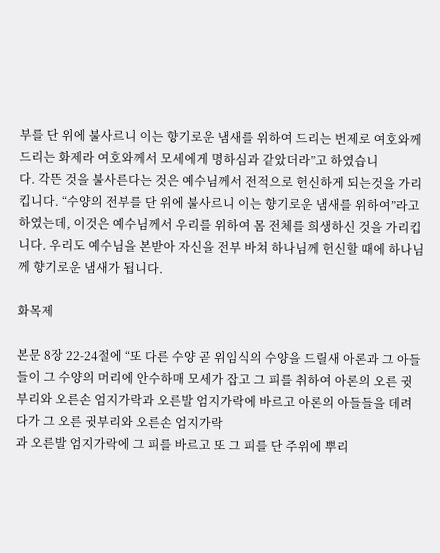부를 단 위에 불사르니 이는 향기로운 냄새를 위하여 드리는 번제로 여호와께 드리는 화제라 여호와께서 모세에게 명하심과 같았더라”고 하였습니
다. 각뜬 것을 불사른다는 것은 예수님께서 전적으로 헌신하게 되는것을 가리킵니다. “수양의 전부를 단 위에 불사르니 이는 향기로운 냄새를 위하여”라고 하였는데, 이것은 예수님께서 우리를 위하여 몸 전체를 희생하신 것을 가리킵니다. 우리도 예수님을 본받아 자신을 전부 바쳐 하나님께 헌신할 때에 하나님께 향기로운 냄새가 됩니다.

화목제

본문 8장 22-24절에 “또 다른 수양 곧 위임식의 수양을 드릴새 아론과 그 아들들이 그 수양의 머리에 안수하매 모세가 잡고 그 피를 취하여 아론의 오른 귓부리와 오른손 엄지가락과 오른발 엄지가락에 바르고 아론의 아들들을 데려다가 그 오른 귓부리와 오른손 엄지가락
과 오른발 엄지가락에 그 피를 바르고 또 그 피를 단 주위에 뿌리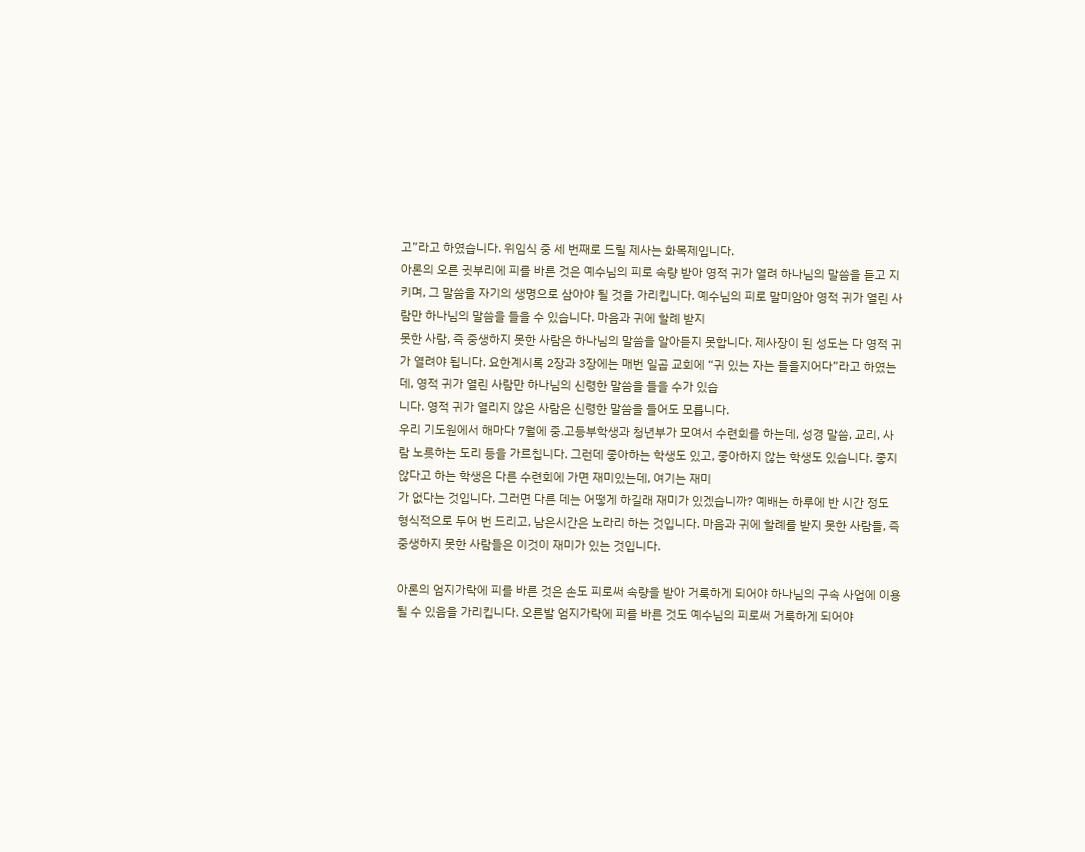고”라고 하였습니다. 위임식 중 세 번째로 드릴 제사는 화목제입니다.
아론의 오른 귓부리에 피를 바른 것은 예수님의 피로 속량 받아 영적 귀가 열려 하나님의 말씀을 듣고 지키며, 그 말씀을 자기의 생명으로 삼아야 될 것을 가리킵니다. 예수님의 피로 말미암아 영적 귀가 열린 사람만 하나님의 말씀을 들을 수 있습니다. 마음과 귀에 할례 받지
못한 사람, 즉 중생하지 못한 사람은 하나님의 말씀을 알아듣지 못합니다. 제사장이 된 성도는 다 영적 귀가 열려야 됩니다. 요한계시록 2장과 3장에는 매번 일곱 교회에 “귀 있는 자는 들을지어다”라고 하였는데, 영적 귀가 열린 사람만 하나님의 신령한 말씀을 들을 수가 있습
니다. 영적 귀가 열리지 않은 사람은 신령한 말씀을 들어도 모릅니다.
우리 기도원에서 해마다 7월에 중․고등부학생과 청년부가 모여서 수련회를 하는데, 성경 말씀, 교리, 사람 노릇하는 도리 등을 가르칩니다. 그런데 좋아하는 학생도 있고, 좋아하지 않는 학생도 있습니다. 좋지 않다고 하는 학생은 다른 수련회에 가면 재미있는데, 여기는 재미
가 없다는 것입니다. 그러면 다른 데는 어떻게 하길래 재미가 있겠습니까? 예배는 하루에 반 시간 정도 형식적으로 두어 번 드리고, 남은시간은 노라리 하는 것입니다. 마음과 귀에 할례를 받지 못한 사람들, 즉 중생하지 못한 사람들은 이것이 재미가 있는 것입니다.

아론의 엄지가락에 피를 바른 것은 손도 피로써 속량을 받아 거룩하게 되어야 하나님의 구속 사업에 이용될 수 있음을 가리킵니다. 오른발 엄지가락에 피를 바른 것도 예수님의 피로써 거룩하게 되어야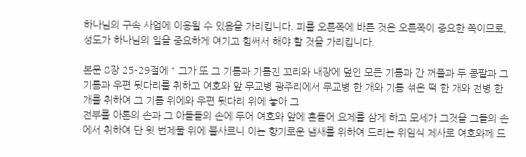하나님의 구속 사업에 이용될 수 있음을 가리킵니다. 피를 오른쪽에 바른 것은 오른쪽이 중요한 쪽이므로, 성도가 하나님의 일을 중요하게 여기고 힘써서 해야 할 것을 가리킵니다.

본문 8장 25-29절에 “ 그가 또 그 기름과 기름진 꼬리와 내장에 덮인 모든 기름과 간 꺼풀과 두 콩팥과 그 기름과 우편 뒷다리를 취하고 여호와 앞 무교병 광주리에서 무교병 한 개와 기름 섞은 떡 한 개와 전병 한 개를 취하여 그 기름 위에와 우편 뒷다리 위에 놓아 그
전부를 아론의 손과 그 아들들의 손에 두어 여호와 앞에 흔들어 요제를 삼게 하고 모세가 그것을 그들의 손에서 취하여 단 윗 번제물 위에 불사르니 이는 향기로운 냄새를 위하여 드리는 위임식 제사로 여호와께 드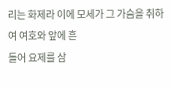리는 화제라 이에 모세가 그 가슴을 취하여 여호와 앞에 흔
들어 요제를 삼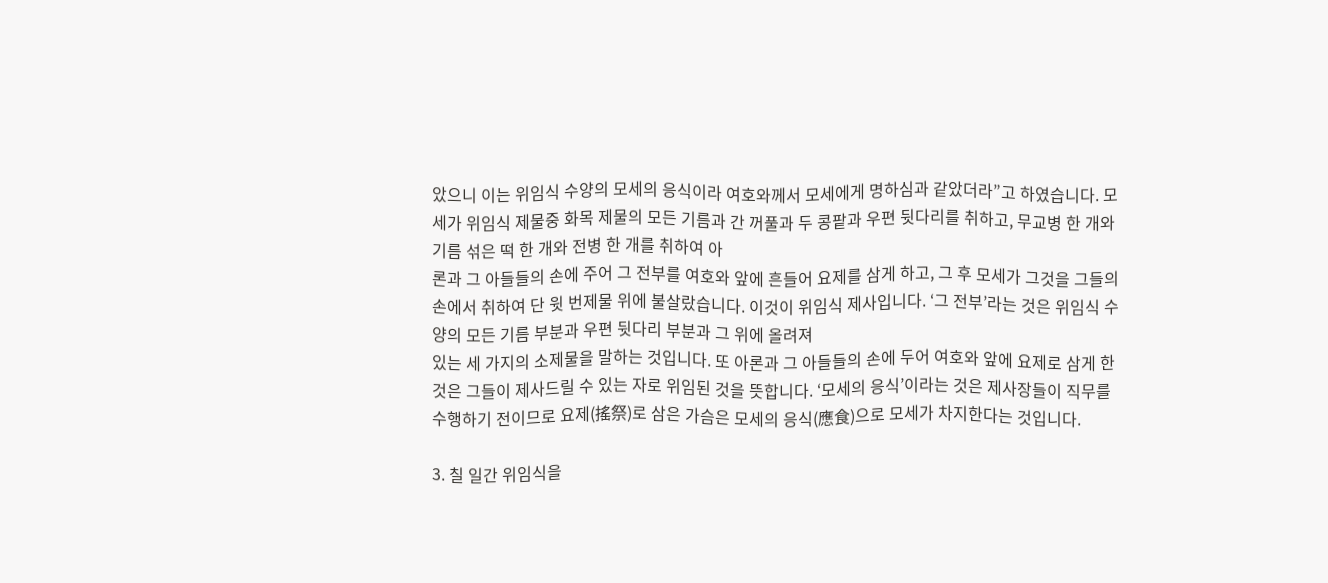았으니 이는 위임식 수양의 모세의 응식이라 여호와께서 모세에게 명하심과 같았더라”고 하였습니다. 모세가 위임식 제물중 화목 제물의 모든 기름과 간 꺼풀과 두 콩팥과 우편 뒷다리를 취하고, 무교병 한 개와 기름 섞은 떡 한 개와 전병 한 개를 취하여 아
론과 그 아들들의 손에 주어 그 전부를 여호와 앞에 흔들어 요제를 삼게 하고, 그 후 모세가 그것을 그들의 손에서 취하여 단 윗 번제물 위에 불살랐습니다. 이것이 위임식 제사입니다. ‘그 전부’라는 것은 위임식 수양의 모든 기름 부분과 우편 뒷다리 부분과 그 위에 올려져
있는 세 가지의 소제물을 말하는 것입니다. 또 아론과 그 아들들의 손에 두어 여호와 앞에 요제로 삼게 한 것은 그들이 제사드릴 수 있는 자로 위임된 것을 뜻합니다. ‘모세의 응식’이라는 것은 제사장들이 직무를 수행하기 전이므로 요제(搖祭)로 삼은 가슴은 모세의 응식(應食)으로 모세가 차지한다는 것입니다.

3. 칠 일간 위임식을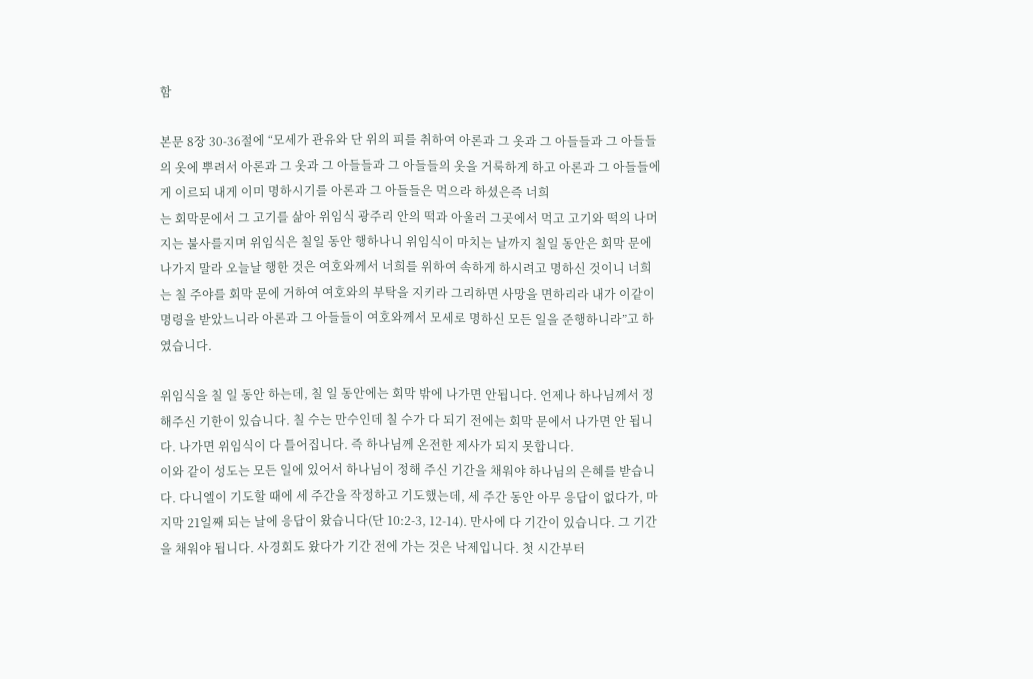함

본문 8장 30-36절에 “모세가 관유와 단 위의 피를 취하여 아론과 그 옷과 그 아들들과 그 아들들의 옷에 뿌려서 아론과 그 옷과 그 아들들과 그 아들들의 옷을 거룩하게 하고 아론과 그 아들들에게 이르되 내게 이미 명하시기를 아론과 그 아들들은 먹으라 하셨은즉 너희
는 회막문에서 그 고기를 삶아 위임식 광주리 안의 떡과 아울러 그곳에서 먹고 고기와 떡의 나머지는 불사를지며 위임식은 칠일 동안 행하나니 위임식이 마치는 날까지 칠일 동안은 회막 문에 나가지 말라 오늘날 행한 것은 여호와께서 너희를 위하여 속하게 하시려고 명하신 것이니 너희는 칠 주야를 회막 문에 거하여 여호와의 부탁을 지키라 그리하면 사망을 면하리라 내가 이같이 명령을 받았느니라 아론과 그 아들들이 여호와께서 모세로 명하신 모든 일을 준행하니라”고 하였습니다.

위임식을 칠 일 동안 하는데, 칠 일 동안에는 회막 밖에 나가면 안됩니다. 언제나 하나님께서 정해주신 기한이 있습니다. 칠 수는 만수인데 칠 수가 다 되기 전에는 회막 문에서 나가면 안 됩니다. 나가면 위임식이 다 틀어집니다. 즉 하나님께 온전한 제사가 되지 못합니다.
이와 같이 성도는 모든 일에 있어서 하나님이 정해 주신 기간을 채워야 하나님의 은혜를 받습니다. 다니엘이 기도할 때에 세 주간을 작정하고 기도했는데, 세 주간 동안 아무 응답이 없다가, 마지막 21일째 되는 날에 응답이 왔습니다(단 10:2-3, 12-14). 만사에 다 기간이 있습니다. 그 기간을 채워야 됩니다. 사경회도 왔다가 기간 전에 가는 것은 낙제입니다. 첫 시간부터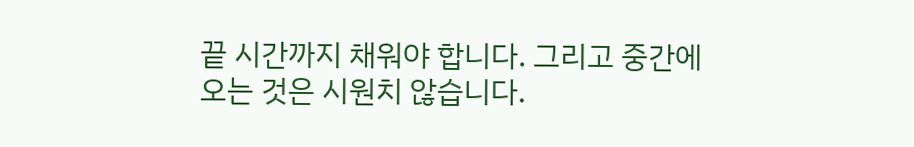끝 시간까지 채워야 합니다. 그리고 중간에 오는 것은 시원치 않습니다.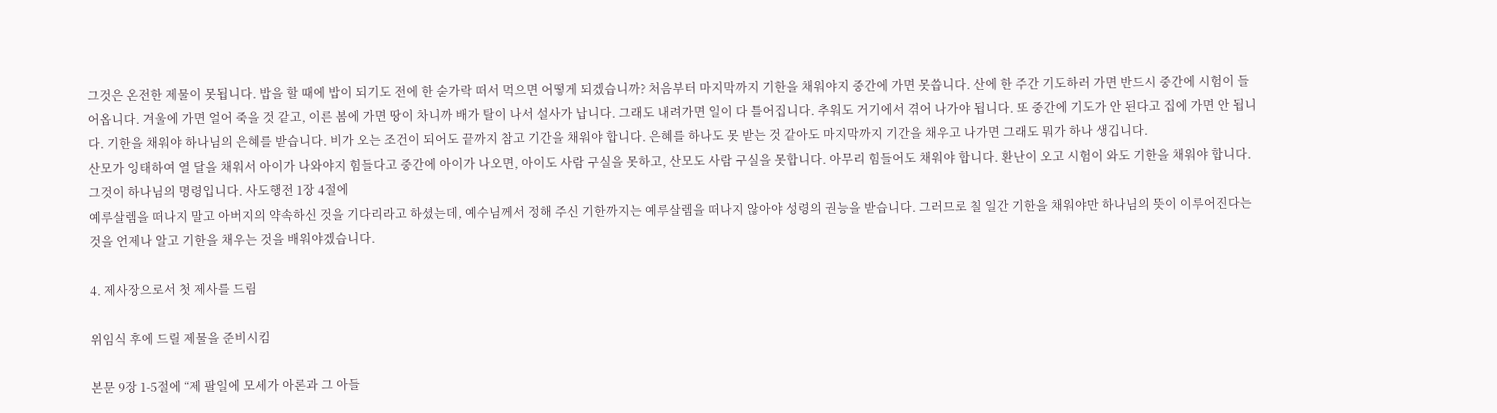그것은 온전한 제물이 못됩니다. 밥을 할 때에 밥이 되기도 전에 한 숟가락 떠서 먹으면 어떻게 되겠습니까? 처음부터 마지막까지 기한을 채워야지 중간에 가면 못씁니다. 산에 한 주간 기도하러 가면 반드시 중간에 시험이 들어옵니다. 겨울에 가면 얼어 죽을 것 같고, 이른 봄에 가면 땅이 차니까 배가 탈이 나서 설사가 납니다. 그래도 내려가면 일이 다 틀어집니다. 추워도 거기에서 겪어 나가야 됩니다. 또 중간에 기도가 안 된다고 집에 가면 안 됩니다. 기한을 채워야 하나님의 은혜를 받습니다. 비가 오는 조건이 되어도 끝까지 참고 기간을 채워야 합니다. 은혜를 하나도 못 받는 것 같아도 마지막까지 기간을 채우고 나가면 그래도 뭐가 하나 생깁니다.
산모가 잉태하여 열 달을 채워서 아이가 나와야지 힘들다고 중간에 아이가 나오면, 아이도 사람 구실을 못하고, 산모도 사람 구실을 못합니다. 아무리 힘들어도 채워야 합니다. 환난이 오고 시험이 와도 기한을 채워야 합니다. 그것이 하나님의 명령입니다. 사도행전 1장 4절에
예루살렘을 떠나지 말고 아버지의 약속하신 것을 기다리라고 하셨는데, 예수님께서 정해 주신 기한까지는 예루살렘을 떠나지 않아야 성령의 권능을 받습니다. 그러므로 칠 일간 기한을 채워야만 하나님의 뜻이 이루어진다는 것을 언제나 알고 기한을 채우는 것을 배워야겠습니다.

4. 제사장으로서 첫 제사를 드림

위임식 후에 드릴 제물을 준비시킴

본문 9장 1-5절에 “제 팔일에 모세가 아론과 그 아들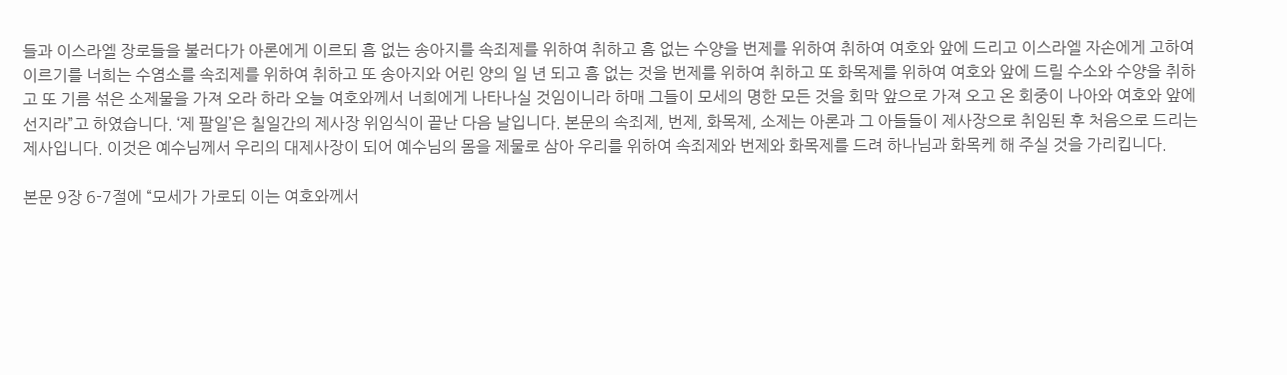들과 이스라엘 장로들을 불러다가 아론에게 이르되 흠 없는 송아지를 속죄제를 위하여 취하고 흠 없는 수양을 번제를 위하여 취하여 여호와 앞에 드리고 이스라엘 자손에게 고하여 이르기를 너희는 수염소를 속죄제를 위하여 취하고 또 송아지와 어린 양의 일 년 되고 흠 없는 것을 번제를 위하여 취하고 또 화목제를 위하여 여호와 앞에 드릴 수소와 수양을 취하고 또 기름 섞은 소제물을 가져 오라 하라 오늘 여호와께서 너희에게 나타나실 것임이니라 하매 그들이 모세의 명한 모든 것을 회막 앞으로 가져 오고 온 회중이 나아와 여호와 앞에 선지라”고 하였습니다. ‘제 팔일’은 칠일간의 제사장 위임식이 끝난 다음 날입니다. 본문의 속죄제, 번제, 화목제, 소제는 아론과 그 아들들이 제사장으로 취임된 후 처음으로 드리는 제사입니다. 이것은 예수님께서 우리의 대제사장이 되어 예수님의 몸을 제물로 삼아 우리를 위하여 속죄제와 번제와 화목제를 드려 하나님과 화목케 해 주실 것을 가리킵니다.

본문 9장 6-7절에 “모세가 가로되 이는 여호와께서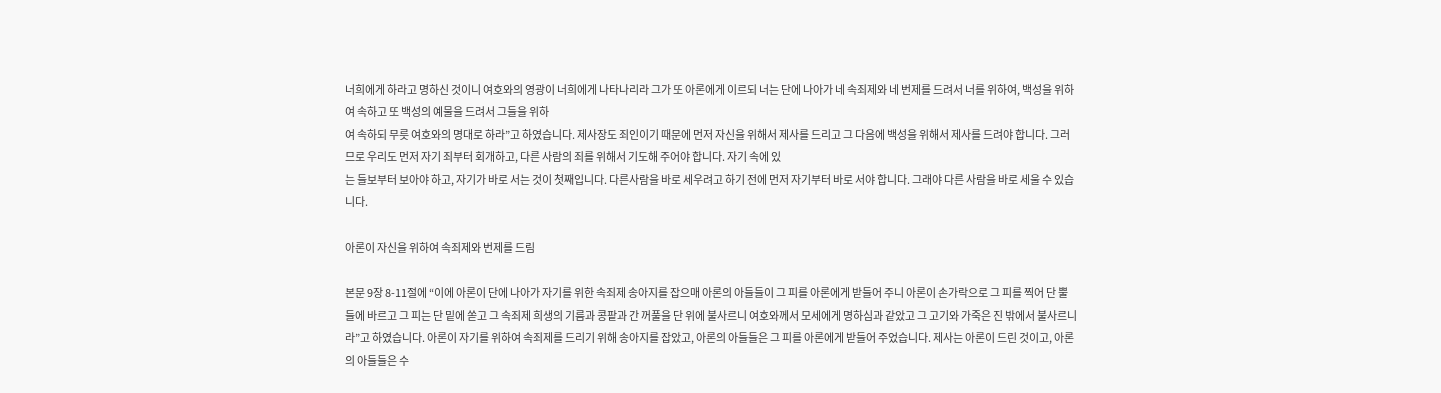너희에게 하라고 명하신 것이니 여호와의 영광이 너희에게 나타나리라 그가 또 아론에게 이르되 너는 단에 나아가 네 속죄제와 네 번제를 드려서 너를 위하여, 백성을 위하여 속하고 또 백성의 예물을 드려서 그들을 위하
여 속하되 무릇 여호와의 명대로 하라”고 하였습니다. 제사장도 죄인이기 때문에 먼저 자신을 위해서 제사를 드리고 그 다음에 백성을 위해서 제사를 드려야 합니다. 그러므로 우리도 먼저 자기 죄부터 회개하고, 다른 사람의 죄를 위해서 기도해 주어야 합니다. 자기 속에 있
는 들보부터 보아야 하고, 자기가 바로 서는 것이 첫째입니다. 다른사람을 바로 세우려고 하기 전에 먼저 자기부터 바로 서야 합니다. 그래야 다른 사람을 바로 세울 수 있습니다.

아론이 자신을 위하여 속죄제와 번제를 드림

본문 9장 8-11절에 “이에 아론이 단에 나아가 자기를 위한 속죄제 송아지를 잡으매 아론의 아들들이 그 피를 아론에게 받들어 주니 아론이 손가락으로 그 피를 찍어 단 뿔들에 바르고 그 피는 단 밑에 쏟고 그 속죄제 희생의 기름과 콩팥과 간 꺼풀을 단 위에 불사르니 여호와께서 모세에게 명하심과 같았고 그 고기와 가죽은 진 밖에서 불사르니라”고 하였습니다. 아론이 자기를 위하여 속죄제를 드리기 위해 송아지를 잡았고, 아론의 아들들은 그 피를 아론에게 받들어 주었습니다. 제사는 아론이 드린 것이고, 아론의 아들들은 수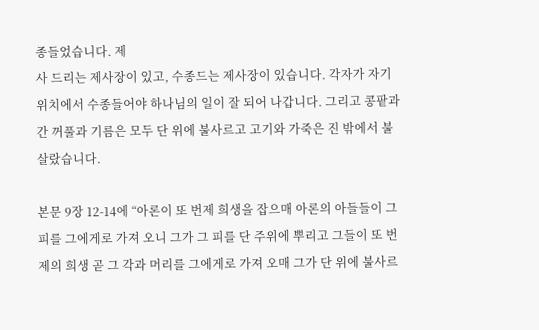종들었습니다. 제
사 드리는 제사장이 있고, 수종드는 제사장이 있습니다. 각자가 자기 위치에서 수종들어야 하나님의 일이 잘 되어 나갑니다. 그리고 콩팥과 간 꺼풀과 기름은 모두 단 위에 불사르고 고기와 가죽은 진 밖에서 불살랐습니다.

본문 9장 12-14에 “아론이 또 번제 희생을 잡으매 아론의 아들들이 그 피를 그에게로 가져 오니 그가 그 피를 단 주위에 뿌리고 그들이 또 번제의 희생 곧 그 각과 머리를 그에게로 가져 오매 그가 단 위에 불사르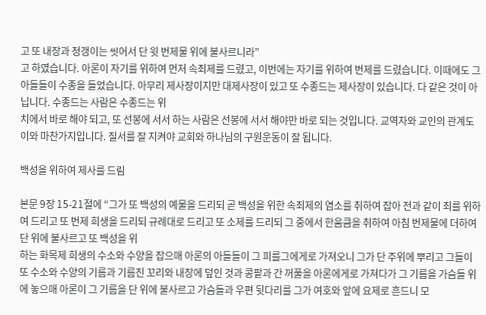고 또 내장과 정갱이는 씻어서 단 윗 번제물 위에 불사르니라”
고 하였습니다. 아론이 자기를 위하여 먼저 속죄제를 드렸고, 이번에는 자기를 위하여 번제를 드렸습니다. 이때에도 그 아들들이 수종을 들었습니다. 아무리 제사장이지만 대제사장이 있고 또 수종드는 제사장이 있습니다. 다 같은 것이 아닙니다. 수종드는 사람은 수종드는 위
치에서 바로 해야 되고, 또 선봉에 서서 하는 사람은 선봉에 서서 해야만 바로 되는 것입니다. 교역자와 교인의 관계도 이와 마찬가지입니다. 질서를 잘 지켜야 교회와 하나님의 구원운동이 잘 됩니다.

백성을 위하여 제사를 드림

본문 9장 15-21절에 “그가 또 백성의 예물을 드리되 곧 백성을 위한 속죄제의 염소를 취하여 잡아 전과 같이 죄를 위하여 드리고 또 번제 희생을 드리되 규례대로 드리고 또 소제를 드리되 그 중에서 한움큼을 취하여 아침 번제물에 더하여 단 위에 불사르고 또 백성을 위
하는 화목제 희생의 수소와 수양을 잡으매 아론의 아들들이 그 피를그에게로 가져오니 그가 단 주위에 뿌리고 그들이 또 수소와 수양의 기름과 기름진 꼬리와 내장에 덮인 것과 콩팥과 간 꺼풀을 아론에게로 가져다가 그 기름을 가슴들 위에 놓으매 아론이 그 기름을 단 위에 불사르고 가슴들과 우편 뒷다리를 그가 여호와 앞에 요제로 흔드니 모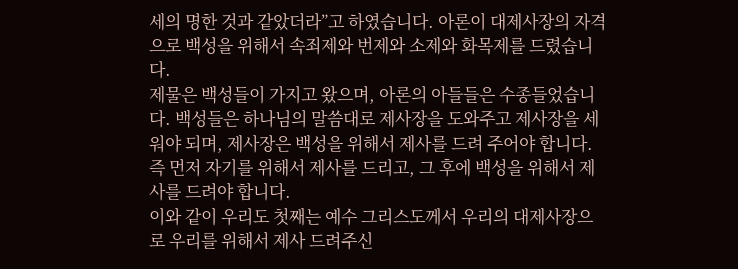세의 명한 것과 같았더라”고 하였습니다. 아론이 대제사장의 자격으로 백성을 위해서 속죄제와 번제와 소제와 화목제를 드렸습니다.
제물은 백성들이 가지고 왔으며, 아론의 아들들은 수종들었습니다. 백성들은 하나님의 말씀대로 제사장을 도와주고 제사장을 세워야 되며, 제사장은 백성을 위해서 제사를 드려 주어야 합니다. 즉 먼저 자기를 위해서 제사를 드리고, 그 후에 백성을 위해서 제사를 드려야 합니다.
이와 같이 우리도 첫째는 예수 그리스도께서 우리의 대제사장으로 우리를 위해서 제사 드려주신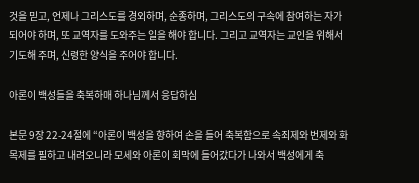것을 믿고, 언제나 그리스도를 경외하며, 순종하며, 그리스도의 구속에 참여하는 자가 되어야 하며, 또 교역자를 도와주는 일을 해야 합니다. 그리고 교역자는 교인을 위해서 기도해 주며, 신령한 양식을 주어야 합니다.

아론이 백성들을 축복하매 하나님께서 응답하심

본문 9장 22-24절에 “아론이 백성을 향하여 손을 들어 축복함으로 속죄제와 번제와 화목제를 필하고 내려오니라 모세와 아론이 회막에 들어갔다가 나와서 백성에게 축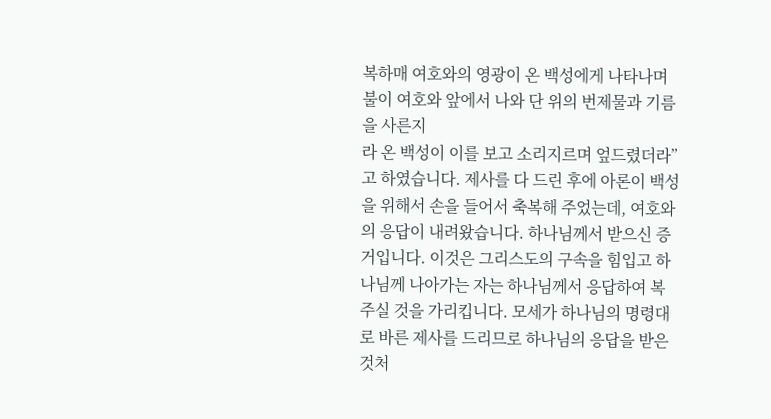복하매 여호와의 영광이 온 백성에게 나타나며 불이 여호와 앞에서 나와 단 위의 번제물과 기름을 사른지
라 온 백성이 이를 보고 소리지르며 엎드렸더라”고 하였습니다. 제사를 다 드린 후에 아론이 백성을 위해서 손을 들어서 축복해 주었는데, 여호와의 응답이 내려왔습니다. 하나님께서 받으신 증거입니다. 이것은 그리스도의 구속을 힘입고 하나님께 나아가는 자는 하나님께서 응답하여 복 주실 것을 가리킵니다. 모세가 하나님의 명령대로 바른 제사를 드리므로 하나님의 응답을 받은 것처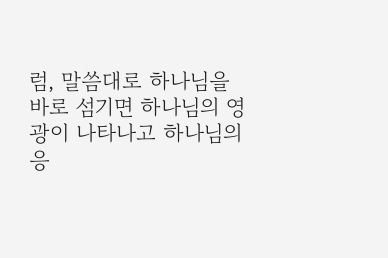럼, 말씀대로 하나님을 바로 섬기면 하나님의 영광이 나타나고 하나님의 응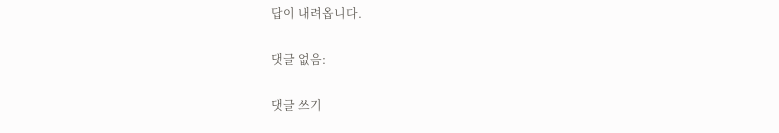답이 내려옵니다.

댓글 없음:

댓글 쓰기